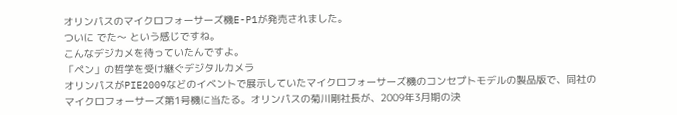オリンパスのマイクロフォーサーズ機E-P1が発売されました。
ついに でた〜 という感じですね。
こんなデジカメを待っていたんですよ。
「ペン」の哲学を受け継ぐデジタルカメラ
オリンパスがPIE2009などのイベントで展示していたマイクロフォーサーズ機のコンセプトモデルの製品版で、同社のマイクロフォーサーズ第1号機に当たる。オリンパスの菊川剛社長が、2009年3月期の決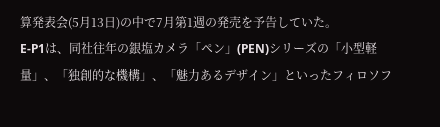算発表会(5月13日)の中で7月第1週の発売を予告していた。
E-P1は、同社往年の銀塩カメラ「ペン」(PEN)シリーズの「小型軽量」、「独創的な機構」、「魅力あるデザイン」といったフィロソフ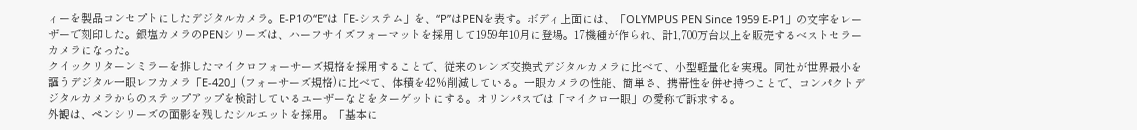ィーを製品コンセプトにしたデジタルカメラ。E-P1の“E”は「E-システム」を、“P”はPENを表す。ボディ上面には、「OLYMPUS PEN Since 1959 E-P1」の文字をレーザーで刻印した。銀塩カメラのPENシリーズは、ハーフサイズフォーマットを採用して1959年10月に登場。17機種が作られ、計1,700万台以上を販売するベストセラーカメラになった。
クイックリターンミラーを排したマイクロフォーサーズ規格を採用することで、従来のレンズ交換式デジタルカメラに比べて、小型軽量化を実現。同社が世界最小を謳うデジタル一眼レフカメラ「E-420」(フォーサーズ規格)に比べて、体積を42%削減している。一眼カメラの性能、簡単さ、携帯性を併せ持つことで、コンパクトデジタルカメラからのステップアップを検討しているユーザーなどをターゲットにする。オリンパスでは「マイクロ一眼」の愛称で訴求する。
外観は、ペンシリーズの面影を残したシルエットを採用。「基本に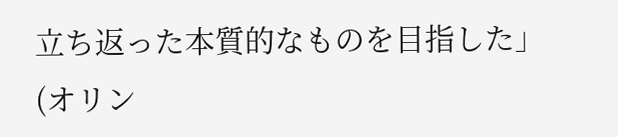立ち返った本質的なものを目指した」(オリン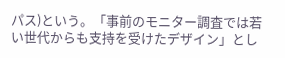パス)という。「事前のモニター調査では若い世代からも支持を受けたデザイン」とし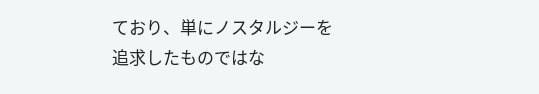ており、単にノスタルジーを追求したものではな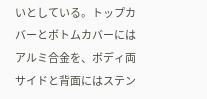いとしている。トップカバーとボトムカバーにはアルミ合金を、ボディ両サイドと背面にはステン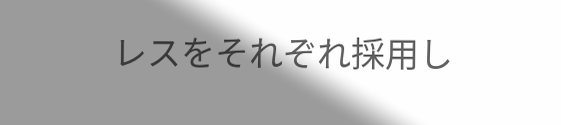レスをそれぞれ採用し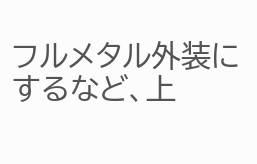フルメタル外装にするなど、上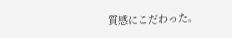質感にこだわった。